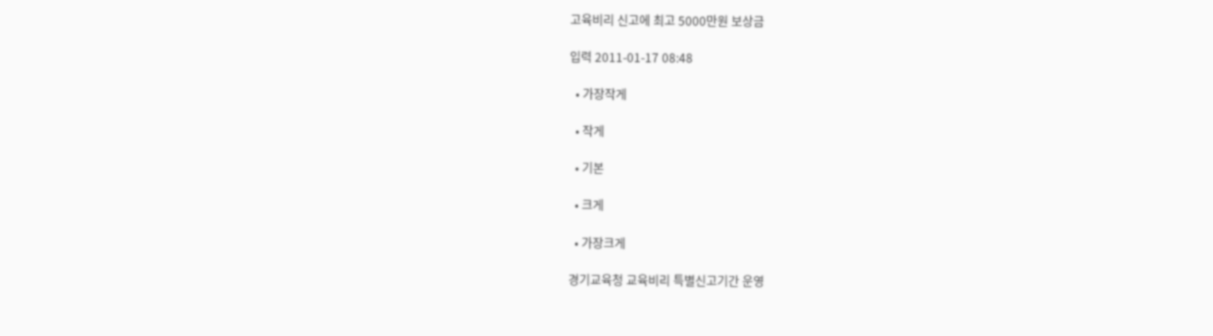고육비리 신고에 최고 5000만원 보상금

입력 2011-01-17 08:48

  • 가장작게

  • 작게

  • 기본

  • 크게

  • 가장크게

경기교육청 교육비리 특별신고기간 운영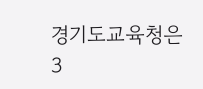경기도교육청은 3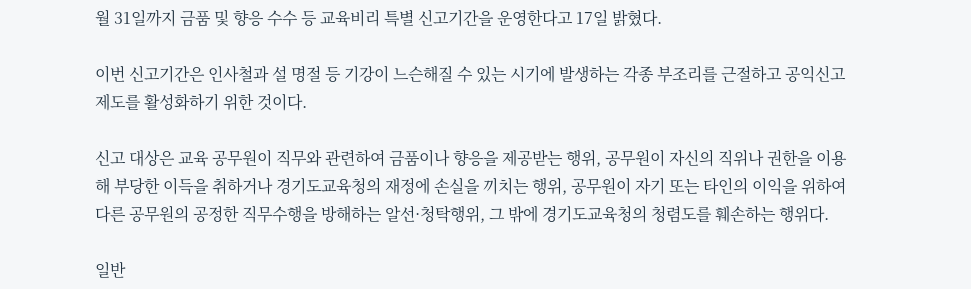월 31일까지 금품 및 향응 수수 등 교육비리 특별 신고기간을 운영한다고 17일 밝혔다.

이번 신고기간은 인사철과 설 명절 등 기강이 느슨해질 수 있는 시기에 발생하는 각종 부조리를 근절하고 공익신고 제도를 활성화하기 위한 것이다.

신고 대상은 교육 공무원이 직무와 관련하여 금품이나 향응을 제공받는 행위, 공무원이 자신의 직위나 권한을 이용해 부당한 이득을 취하거나 경기도교육청의 재정에 손실을 끼치는 행위, 공무원이 자기 또는 타인의 이익을 위하여 다른 공무원의 공정한 직무수행을 방해하는 알선·청탁행위, 그 밖에 경기도교육청의 청렴도를 훼손하는 행위다.

일반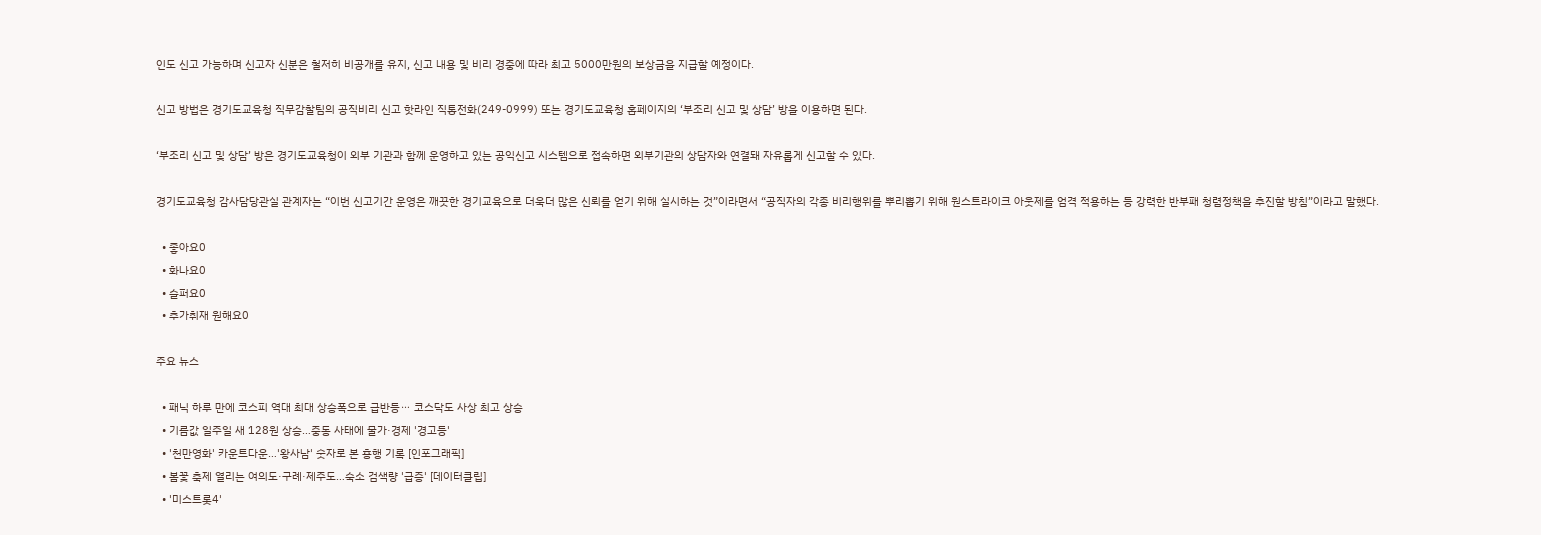인도 신고 가능하며 신고자 신분은 철저히 비공개를 유지, 신고 내용 및 비리 경중에 따라 최고 5000만원의 보상금을 지급할 예정이다.

신고 방법은 경기도교육청 직무감찰팀의 공직비리 신고 핫라인 직통전화(249-0999) 또는 경기도교육청 홈페이지의 ‘부조리 신고 및 상담’ 방을 이용하면 된다.

‘부조리 신고 및 상담’ 방은 경기도교육청이 외부 기관과 함께 운영하고 있는 공익신고 시스템으로 접속하면 외부기관의 상담자와 연결돼 자유롭게 신고할 수 있다.

경기도교육청 감사담당관실 관계자는 “이번 신고기간 운영은 깨끗한 경기교육으로 더욱더 많은 신뢰를 얻기 위해 실시하는 것”이라면서 “공직자의 각종 비리행위를 뿌리뽑기 위해 원스트라이크 아웃제를 엄격 적용하는 등 강력한 반부패 청렴정책을 추진할 방침”이라고 말했다.

  • 좋아요0
  • 화나요0
  • 슬퍼요0
  • 추가취재 원해요0

주요 뉴스

  • 패닉 하루 만에 코스피 역대 최대 상승폭으로 급반등⋯ 코스닥도 사상 최고 상승
  • 기름값 일주일 새 128원 상승…중동 사태에 물가·경제 '경고등'
  • '천만영화' 카운트다운…'왕사남' 숫자로 본 흥행 기록 [인포그래픽]
  • 봄꽃 축제 열리는 여의도·구례·제주도…숙소 검색량 '급증' [데이터클립]
  • '미스트롯4'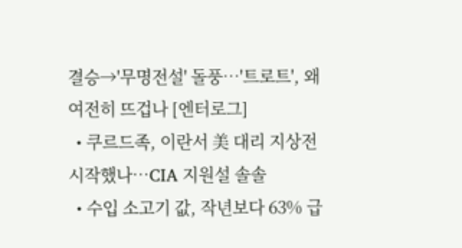결승→'무명전설' 돌풍⋯'트로트', 왜 여전히 뜨겁나 [엔터로그]
  • 쿠르드족, 이란서 美 대리 지상전 시작했나…CIA 지원설 솔솔
  • 수입 소고기 값, 작년보다 63% 급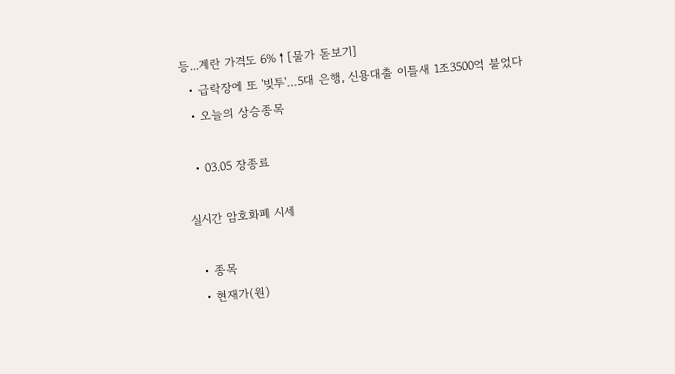등...계란 가격도 6%↑[물가 돋보기]
  • 급락장에 또 '빚투'…5대 은행, 신용대출 이틀새 1조3500억 불었다
  • 오늘의 상승종목

  • 03.05 장종료

실시간 암호화폐 시세

  • 종목
  • 현재가(원)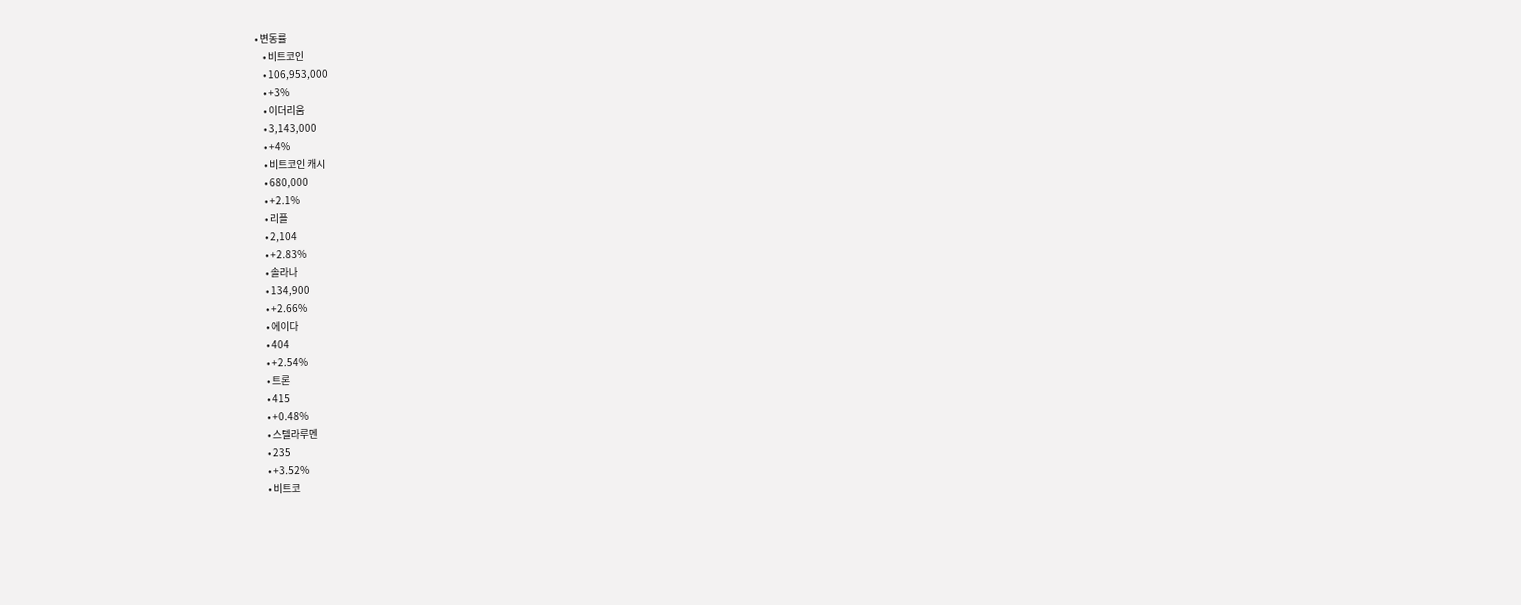• 변동률
    • 비트코인
    • 106,953,000
    • +3%
    • 이더리움
    • 3,143,000
    • +4%
    • 비트코인 캐시
    • 680,000
    • +2.1%
    • 리플
    • 2,104
    • +2.83%
    • 솔라나
    • 134,900
    • +2.66%
    • 에이다
    • 404
    • +2.54%
    • 트론
    • 415
    • +0.48%
    • 스텔라루멘
    • 235
    • +3.52%
    • 비트코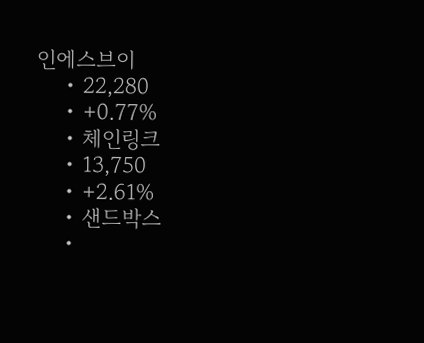인에스브이
    • 22,280
    • +0.77%
    • 체인링크
    • 13,750
    • +2.61%
    • 샌드박스
    •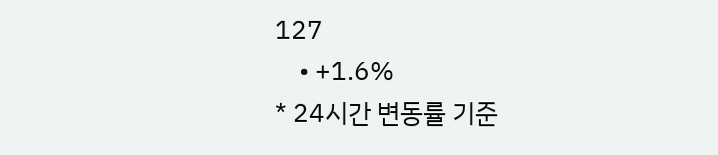127
    • +1.6%
* 24시간 변동률 기준